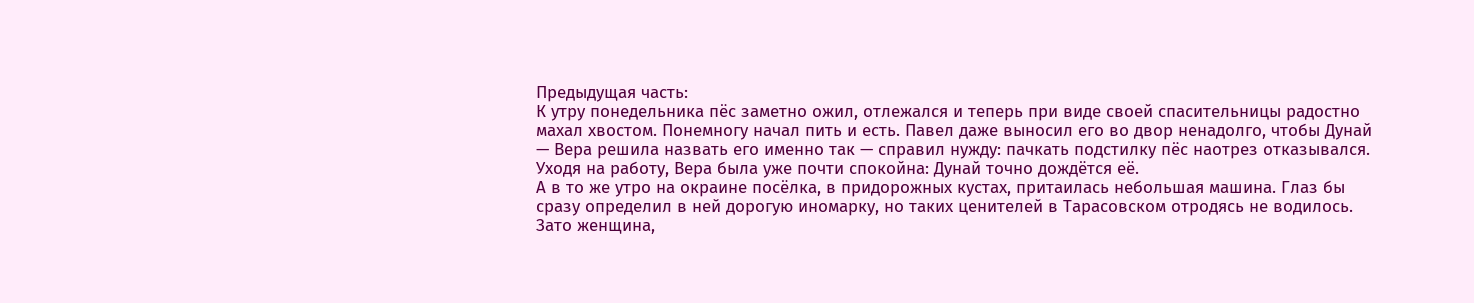Предыдущая часть:
К утру понедельника пёс заметно ожил, отлежался и теперь при виде своей спасительницы радостно махал хвостом. Понемногу начал пить и есть. Павел даже выносил его во двор ненадолго, чтобы Дунай — Вера решила назвать его именно так — справил нужду: пачкать подстилку пёс наотрез отказывался. Уходя на работу, Вера была уже почти спокойна: Дунай точно дождётся её.
А в то же утро на окраине посёлка, в придорожных кустах, притаилась небольшая машина. Глаз бы сразу определил в ней дорогую иномарку, но таких ценителей в Тарасовском отродясь не водилось. Зато женщина,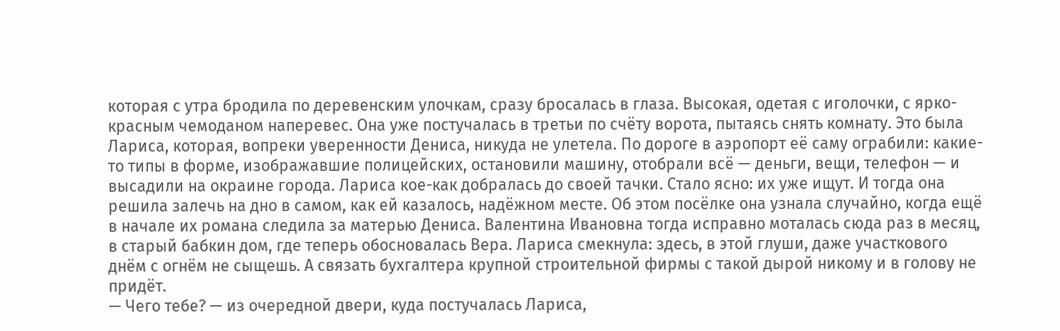которая с утра бродила по деревенским улочкам, сразу бросалась в глаза. Высокая, одетая с иголочки, с ярко-красным чемоданом наперевес. Она уже постучалась в третьи по счёту ворота, пытаясь снять комнату. Это была Лариса, которая, вопреки уверенности Дениса, никуда не улетела. По дороге в аэропорт её саму ограбили: какие-то типы в форме, изображавшие полицейских, остановили машину, отобрали всё — деньги, вещи, телефон — и высадили на окраине города. Лариса кое-как добралась до своей тачки. Стало ясно: их уже ищут. И тогда она решила залечь на дно в самом, как ей казалось, надёжном месте. Об этом посёлке она узнала случайно, когда ещё в начале их романа следила за матерью Дениса. Валентина Ивановна тогда исправно моталась сюда раз в месяц, в старый бабкин дом, где теперь обосновалась Вера. Лариса смекнула: здесь, в этой глуши, даже участкового днём с огнём не сыщешь. А связать бухгалтера крупной строительной фирмы с такой дырой никому и в голову не придёт.
— Чего тебе? — из очередной двери, куда постучалась Лариса,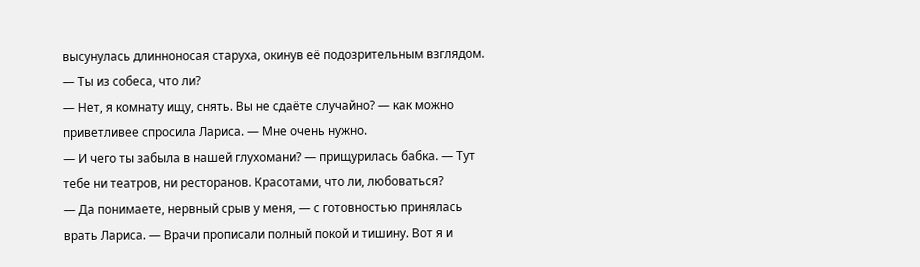высунулась длинноносая старуха, окинув её подозрительным взглядом. — Ты из собеса, что ли?
— Нет, я комнату ищу, снять. Вы не сдаёте случайно? — как можно приветливее спросила Лариса. — Мне очень нужно.
— И чего ты забыла в нашей глухомани? — прищурилась бабка. — Тут тебе ни театров, ни ресторанов. Красотами, что ли, любоваться?
— Да понимаете, нервный срыв у меня, — с готовностью принялась врать Лариса. — Врачи прописали полный покой и тишину. Вот я и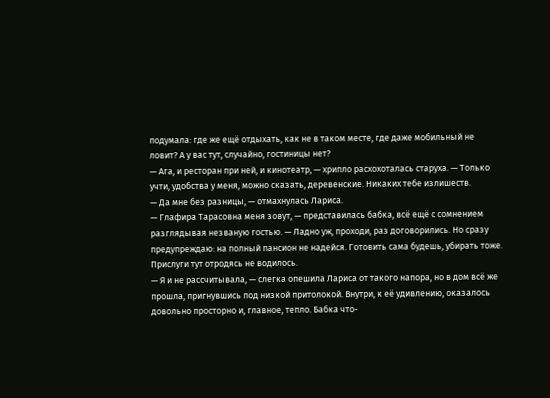подумала: где же ещё отдыхать, как не в таком месте, где даже мобильный не ловит? А у вас тут, случайно, гостиницы нет?
— Ага, и ресторан при ней, и кинотеатр, — хрипло расхохоталась старуха. — Только учти, удобства у меня, можно сказать, деревенские. Никаких тебе излишеств.
— Да мне без разницы, — отмахнулась Лариса.
— Глафира Тарасовна меня зовут, — представилась бабка, всё ещё с сомнением разглядывая незваную гостью. — Ладно уж, проходи, раз договорились. Но сразу предупреждаю: на полный пансион не надейся. Готовить сама будешь, убирать тоже. Прислуги тут отродясь не водилось.
— Я и не рассчитывала, — слегка опешила Лариса от такого напора, но в дом всё же прошла, пригнувшись под низкой притолокой. Внутри, к её удивлению, оказалось довольно просторно и, главное, тепло. Бабка что-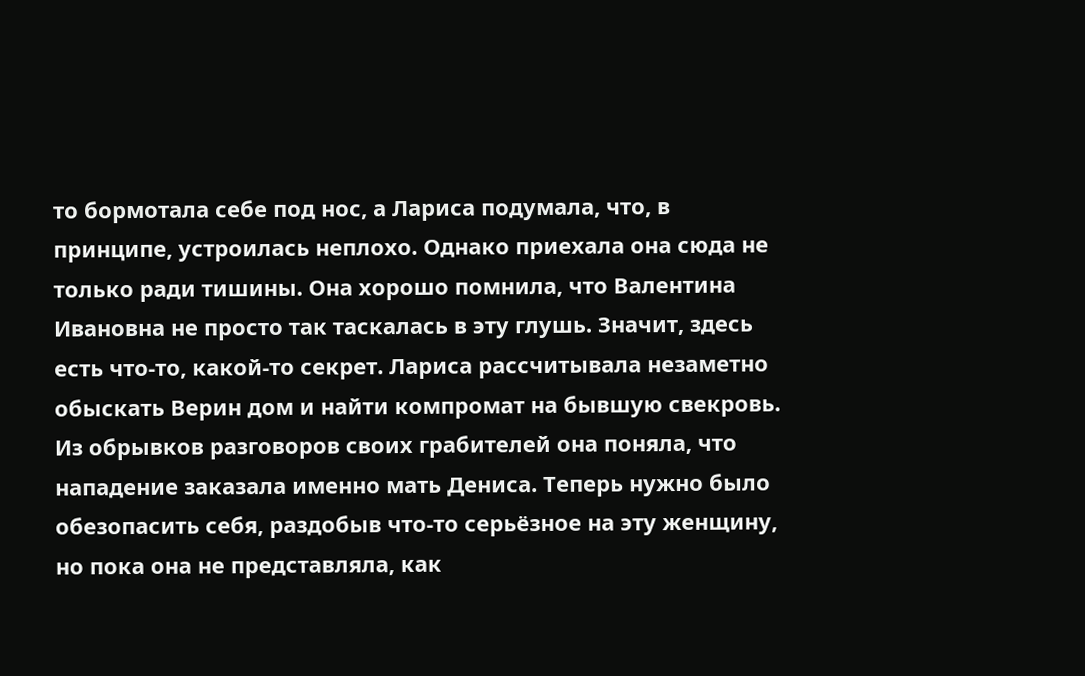то бормотала себе под нос, а Лариса подумала, что, в принципе, устроилась неплохо. Однако приехала она сюда не только ради тишины. Она хорошо помнила, что Валентина Ивановна не просто так таскалась в эту глушь. Значит, здесь есть что-то, какой-то секрет. Лариса рассчитывала незаметно обыскать Верин дом и найти компромат на бывшую свекровь. Из обрывков разговоров своих грабителей она поняла, что нападение заказала именно мать Дениса. Теперь нужно было обезопасить себя, раздобыв что-то серьёзное на эту женщину, но пока она не представляла, как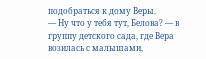подобраться к дому Веры.
— Ну что у тебя тут, Белова? — в группу детского сада, где Вера возилась с малышами,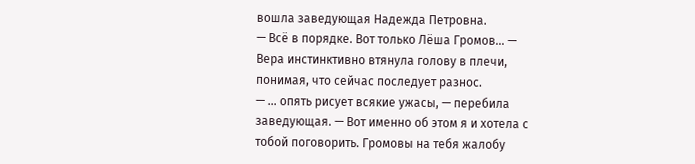вошла заведующая Надежда Петровна.
— Всё в порядке. Вот только Лёша Громов… — Вера инстинктивно втянула голову в плечи, понимая, что сейчас последует разнос.
— … опять рисует всякие ужасы, — перебила заведующая. — Вот именно об этом я и хотела с тобой поговорить. Громовы на тебя жалобу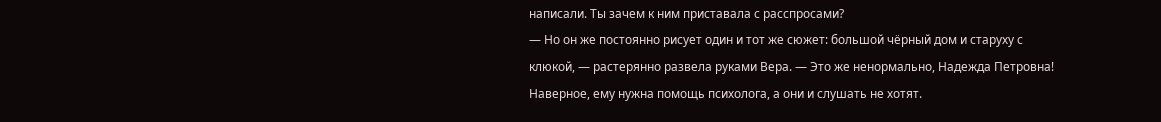написали. Ты зачем к ним приставала с расспросами?
— Но он же постоянно рисует один и тот же сюжет: большой чёрный дом и старуху с клюкой, — растерянно развела руками Вера. — Это же ненормально, Надежда Петровна! Наверное, ему нужна помощь психолога, а они и слушать не хотят.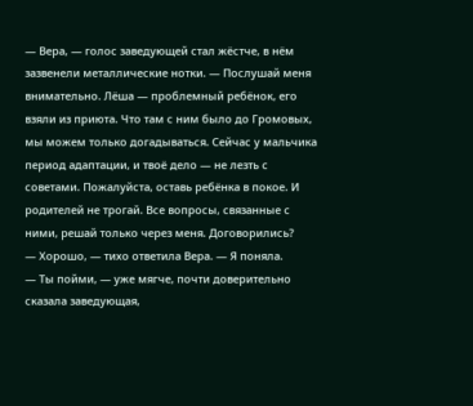— Вера, — голос заведующей стал жёстче, в нём зазвенели металлические нотки. — Послушай меня внимательно. Лёша — проблемный ребёнок, его взяли из приюта. Что там с ним было до Громовых, мы можем только догадываться. Сейчас у мальчика период адаптации, и твоё дело — не лезть с советами. Пожалуйста, оставь ребёнка в покое. И родителей не трогай. Все вопросы, связанные с ними, решай только через меня. Договорились?
— Хорошо, — тихо ответила Вера. — Я поняла.
— Ты пойми, — уже мягче, почти доверительно сказала заведующая,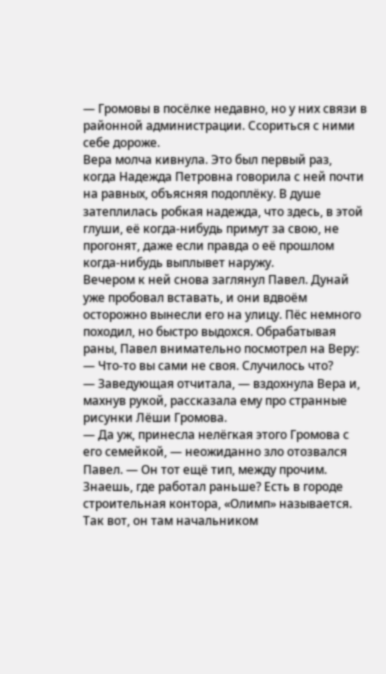— Громовы в посёлке недавно, но у них связи в районной администрации. Ссориться с ними себе дороже.
Вера молча кивнула. Это был первый раз, когда Надежда Петровна говорила с ней почти на равных, объясняя подоплёку. В душе затеплилась робкая надежда, что здесь, в этой глуши, её когда-нибудь примут за свою, не прогонят, даже если правда о её прошлом когда-нибудь выплывет наружу.
Вечером к ней снова заглянул Павел. Дунай уже пробовал вставать, и они вдвоём осторожно вынесли его на улицу. Пёс немного походил, но быстро выдохся. Обрабатывая раны, Павел внимательно посмотрел на Веру:
— Что-то вы сами не своя. Случилось что?
— Заведующая отчитала, — вздохнула Вера и, махнув рукой, рассказала ему про странные рисунки Лёши Громова.
— Да уж, принесла нелёгкая этого Громова с его семейкой, — неожиданно зло отозвался Павел. — Он тот ещё тип, между прочим. Знаешь, где работал раньше? Есть в городе строительная контора, «Олимп» называется. Так вот, он там начальником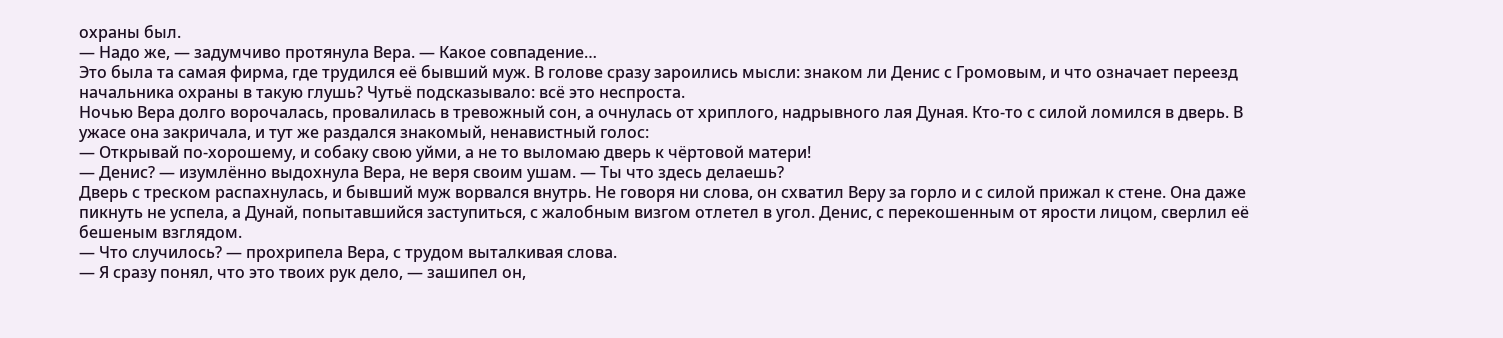охраны был.
— Надо же, — задумчиво протянула Вера. — Какое совпадение…
Это была та самая фирма, где трудился её бывший муж. В голове сразу зароились мысли: знаком ли Денис с Громовым, и что означает переезд начальника охраны в такую глушь? Чутьё подсказывало: всё это неспроста.
Ночью Вера долго ворочалась, провалилась в тревожный сон, а очнулась от хриплого, надрывного лая Дуная. Кто-то с силой ломился в дверь. В ужасе она закричала, и тут же раздался знакомый, ненавистный голос:
— Открывай по-хорошему, и собаку свою уйми, а не то выломаю дверь к чёртовой матери!
— Денис? — изумлённо выдохнула Вера, не веря своим ушам. — Ты что здесь делаешь?
Дверь с треском распахнулась, и бывший муж ворвался внутрь. Не говоря ни слова, он схватил Веру за горло и с силой прижал к стене. Она даже пикнуть не успела, а Дунай, попытавшийся заступиться, с жалобным визгом отлетел в угол. Денис, с перекошенным от ярости лицом, сверлил её бешеным взглядом.
— Что случилось? — прохрипела Вера, с трудом выталкивая слова.
— Я сразу понял, что это твоих рук дело, — зашипел он,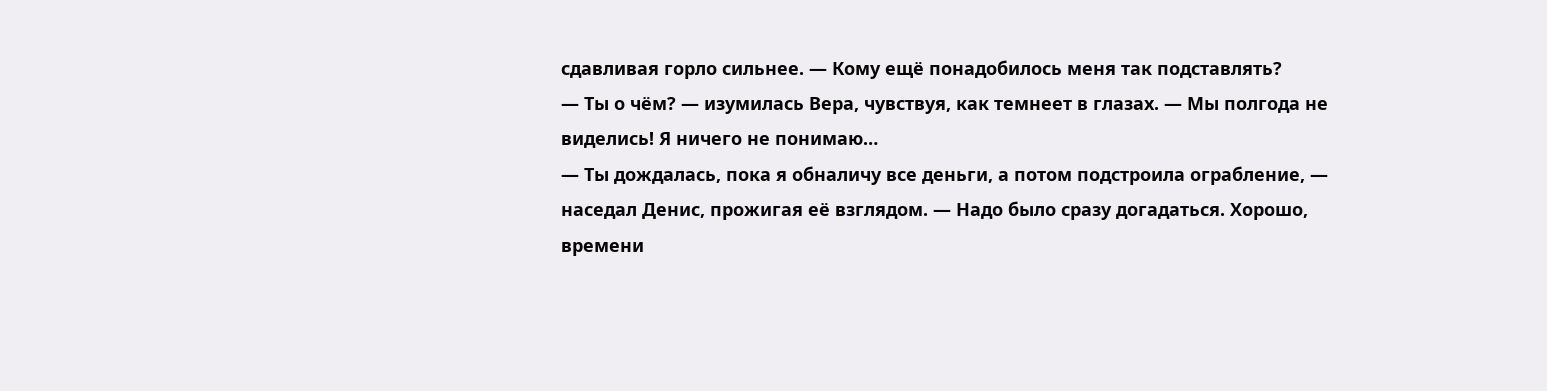сдавливая горло сильнее. — Кому ещё понадобилось меня так подставлять?
— Ты о чём? — изумилась Вера, чувствуя, как темнеет в глазах. — Мы полгода не виделись! Я ничего не понимаю…
— Ты дождалась, пока я обналичу все деньги, а потом подстроила ограбление, — наседал Денис, прожигая её взглядом. — Надо было сразу догадаться. Хорошо, времени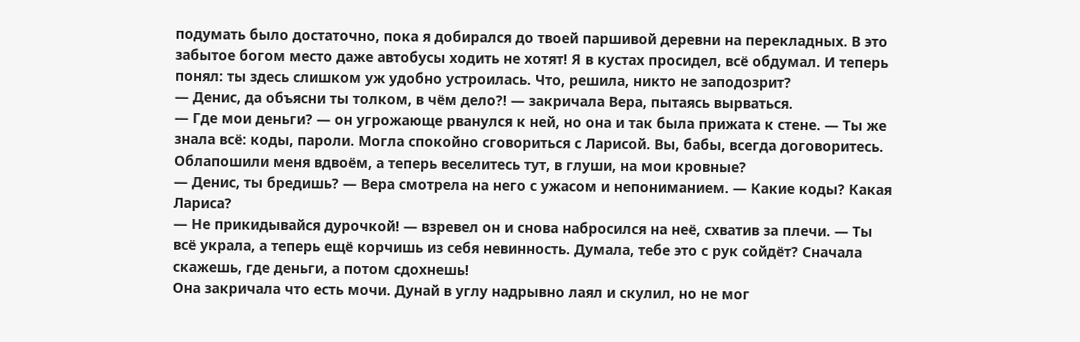подумать было достаточно, пока я добирался до твоей паршивой деревни на перекладных. В это забытое богом место даже автобусы ходить не хотят! Я в кустах просидел, всё обдумал. И теперь понял: ты здесь слишком уж удобно устроилась. Что, решила, никто не заподозрит?
— Денис, да объясни ты толком, в чём дело?! — закричала Вера, пытаясь вырваться.
— Где мои деньги? — он угрожающе рванулся к ней, но она и так была прижата к стене. — Ты же знала всё: коды, пароли. Могла спокойно сговориться с Ларисой. Вы, бабы, всегда договоритесь. Облапошили меня вдвоём, а теперь веселитесь тут, в глуши, на мои кровные?
— Денис, ты бредишь? — Вера смотрела на него с ужасом и непониманием. — Какие коды? Какая Лариса?
— Не прикидывайся дурочкой! — взревел он и снова набросился на неё, схватив за плечи. — Ты всё украла, а теперь ещё корчишь из себя невинность. Думала, тебе это с рук сойдёт? Сначала скажешь, где деньги, а потом сдохнешь!
Она закричала что есть мочи. Дунай в углу надрывно лаял и скулил, но не мог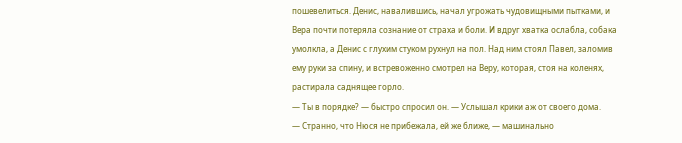пошевелиться. Денис, навалившись, начал угрожать чудовищными пытками, и Вера почти потеряла сознание от страха и боли. И вдруг хватка ослабла, собака умолкла, а Денис с глухим стуком рухнул на пол. Над ним стоял Павел, заломив ему руки за спину, и встревоженно смотрел на Веру, которая, стоя на коленях, растирала саднящее горло.
— Ты в порядке? — быстро спросил он. — Услышал крики аж от своего дома.
— Странно, что Нюся не прибежала, ей же ближе, — машинально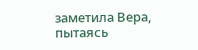заметила Вера, пытаясь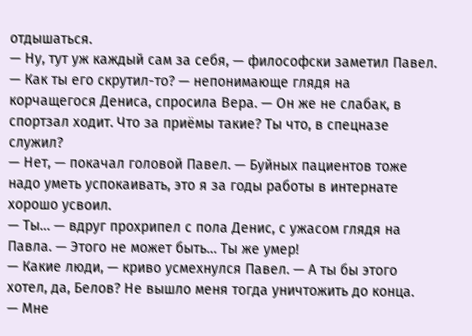отдышаться.
— Ну, тут уж каждый сам за себя, — философски заметил Павел.
— Как ты его скрутил-то? — непонимающе глядя на корчащегося Дениса, спросила Вера. — Он же не слабак, в спортзал ходит. Что за приёмы такие? Ты что, в спецназе служил?
— Нет, — покачал головой Павел. — Буйных пациентов тоже надо уметь успокаивать, это я за годы работы в интернате хорошо усвоил.
— Ты… — вдруг прохрипел с пола Денис, с ужасом глядя на Павла. — Этого не может быть… Ты же умер!
— Какие люди, — криво усмехнулся Павел. — А ты бы этого хотел, да, Белов? Не вышло меня тогда уничтожить до конца.
— Мне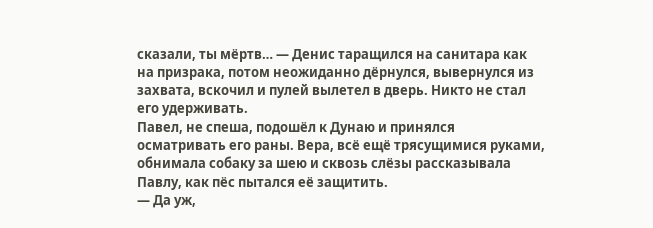сказали, ты мёртв… — Денис таращился на санитара как на призрака, потом неожиданно дёрнулся, вывернулся из захвата, вскочил и пулей вылетел в дверь. Никто не стал его удерживать.
Павел, не спеша, подошёл к Дунаю и принялся осматривать его раны. Вера, всё ещё трясущимися руками, обнимала собаку за шею и сквозь слёзы рассказывала Павлу, как пёс пытался её защитить.
— Да уж,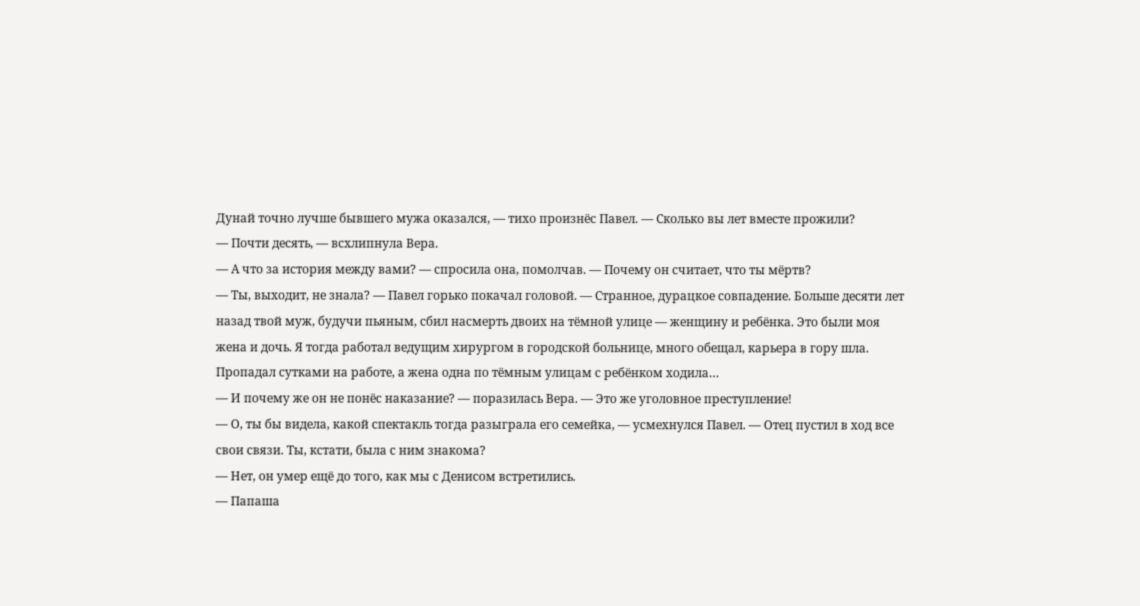Дунай точно лучше бывшего мужа оказался, — тихо произнёс Павел. — Сколько вы лет вместе прожили?
— Почти десять, — всхлипнула Вера.
— А что за история между вами? — спросила она, помолчав. — Почему он считает, что ты мёртв?
— Ты, выходит, не знала? — Павел горько покачал головой. — Странное, дурацкое совпадение. Больше десяти лет назад твой муж, будучи пьяным, сбил насмерть двоих на тёмной улице — женщину и ребёнка. Это были моя жена и дочь. Я тогда работал ведущим хирургом в городской больнице, много обещал, карьера в гору шла. Пропадал сутками на работе, а жена одна по тёмным улицам с ребёнком ходила…
— И почему же он не понёс наказание? — поразилась Вера. — Это же уголовное преступление!
— О, ты бы видела, какой спектакль тогда разыграла его семейка, — усмехнулся Павел. — Отец пустил в ход все свои связи. Ты, кстати, была с ним знакома?
— Нет, он умер ещё до того, как мы с Денисом встретились.
— Папаша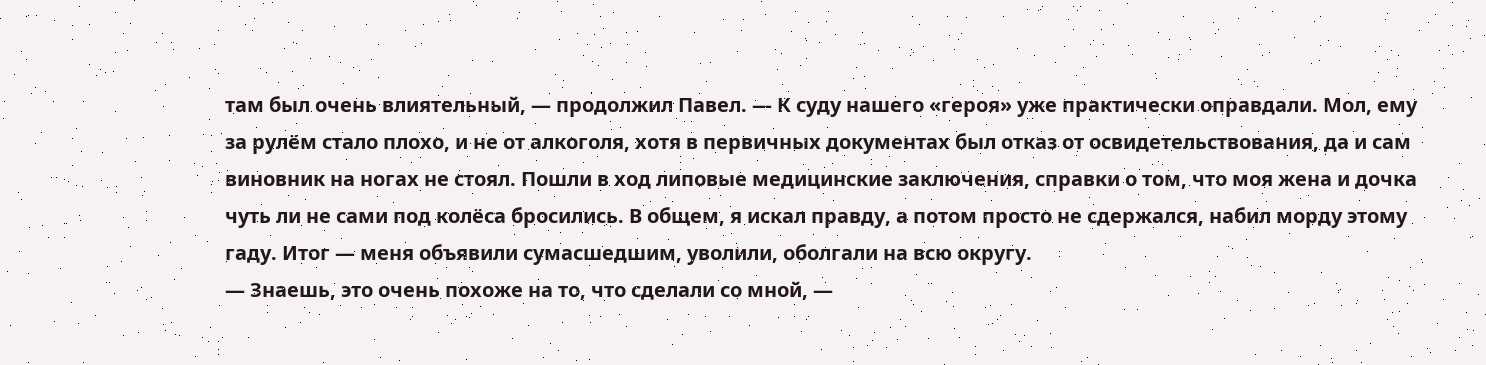там был очень влиятельный, — продолжил Павел. — К суду нашего «героя» уже практически оправдали. Мол, ему за рулём стало плохо, и не от алкоголя, хотя в первичных документах был отказ от освидетельствования, да и сам виновник на ногах не стоял. Пошли в ход липовые медицинские заключения, справки о том, что моя жена и дочка чуть ли не сами под колёса бросились. В общем, я искал правду, а потом просто не сдержался, набил морду этому гаду. Итог — меня объявили сумасшедшим, уволили, оболгали на всю округу.
— Знаешь, это очень похоже на то, что сделали со мной, —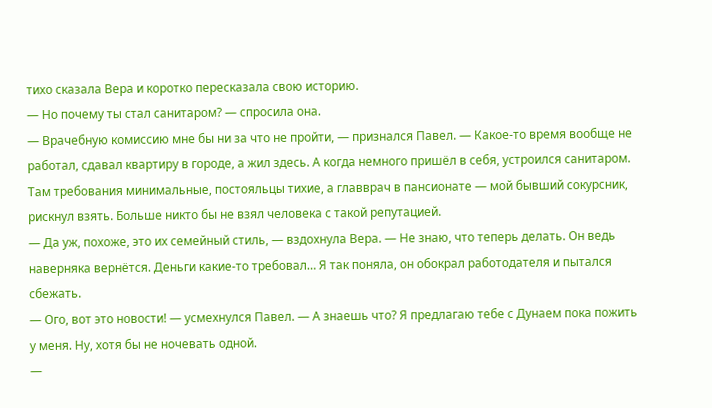тихо сказала Вера и коротко пересказала свою историю.
— Но почему ты стал санитаром? — спросила она.
— Врачебную комиссию мне бы ни за что не пройти, — признался Павел. — Какое-то время вообще не работал, сдавал квартиру в городе, а жил здесь. А когда немного пришёл в себя, устроился санитаром. Там требования минимальные, постояльцы тихие, а главврач в пансионате — мой бывший сокурсник, рискнул взять. Больше никто бы не взял человека с такой репутацией.
— Да уж, похоже, это их семейный стиль, — вздохнула Вера. — Не знаю, что теперь делать. Он ведь наверняка вернётся. Деньги какие-то требовал… Я так поняла, он обокрал работодателя и пытался сбежать.
— Ого, вот это новости! — усмехнулся Павел. — А знаешь что? Я предлагаю тебе с Дунаем пока пожить у меня. Ну, хотя бы не ночевать одной.
—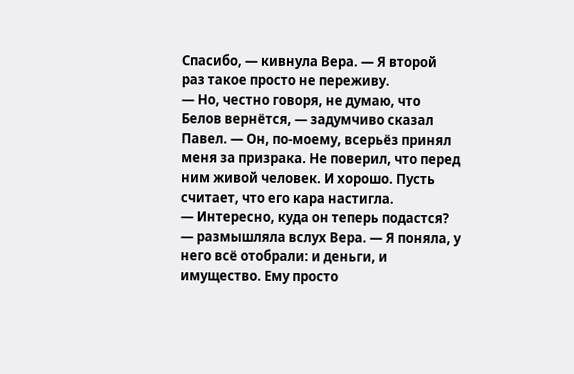Спасибо, — кивнула Вера. — Я второй раз такое просто не переживу.
— Но, честно говоря, не думаю, что Белов вернётся, — задумчиво сказал Павел. — Он, по-моему, всерьёз принял меня за призрака. Не поверил, что перед ним живой человек. И хорошо. Пусть считает, что его кара настигла.
— Интересно, куда он теперь подастся? — размышляла вслух Вера. — Я поняла, у него всё отобрали: и деньги, и имущество. Ему просто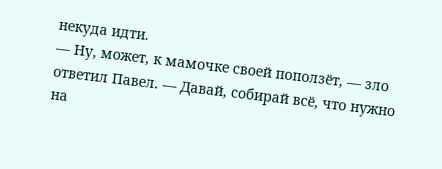некуда идти.
— Ну, может, к мамочке своей поползёт, — зло ответил Павел. — Давай, собирай всё, что нужно на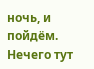ночь, и пойдём. Нечего тут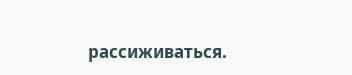рассиживаться.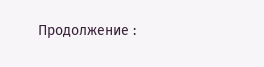Продолжение :